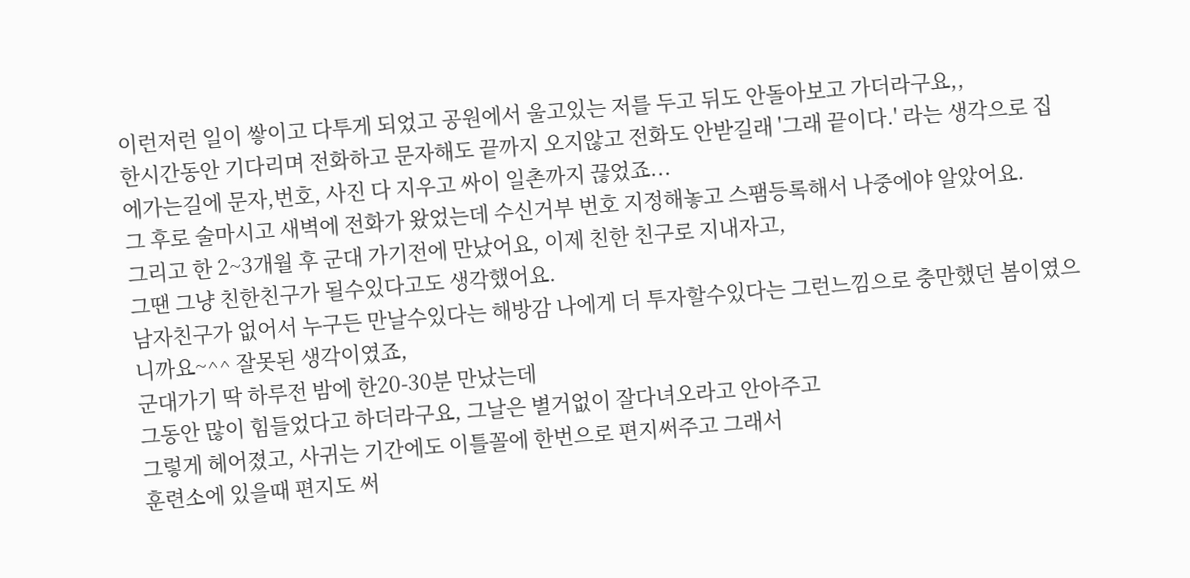이런저런 일이 쌓이고 다투게 되었고 공원에서 울고있는 저를 두고 뒤도 안돌아보고 가더라구요,,
한시간동안 기다리며 전화하고 문자해도 끝까지 오지않고 전화도 안받길래 '그래 끝이다.' 라는 생각으로 집에가는길에 문자,번호, 사진 다 지우고 싸이 일촌까지 끊었죠...
그 후로 술마시고 새벽에 전화가 왔었는데 수신거부 번호 지정해놓고 스팸등록해서 나중에야 알았어요.
그리고 한 2~3개월 후 군대 가기전에 만났어요, 이제 친한 친구로 지내자고,
그땐 그냥 친한친구가 될수있다고도 생각했어요.
남자친구가 없어서 누구든 만날수있다는 해방감 나에게 더 투자할수있다는 그런느낌으로 충만했던 봄이였으니까요~^^ 잘못된 생각이였죠,
군대가기 딱 하루전 밤에 한20-30분 만났는데
그동안 많이 힘들었다고 하더라구요, 그날은 별거없이 잘다녀오라고 안아주고
그렇게 헤어졌고, 사귀는 기간에도 이틀꼴에 한번으로 편지써주고 그래서
훈련소에 있을때 편지도 써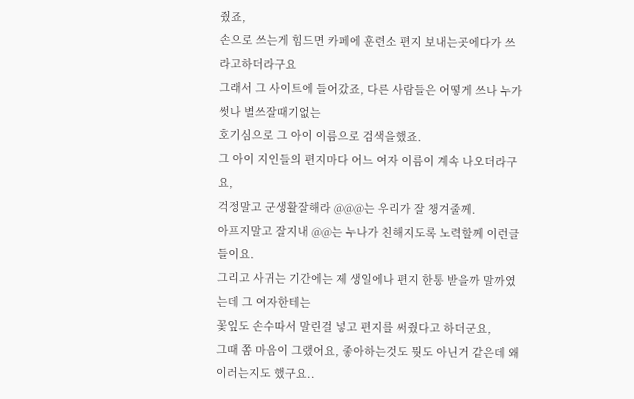줬죠,
손으로 쓰는게 힘드면 카페에 훈련소 편지 보내는곳에다가 쓰라고하더라구요
그래서 그 사이트에 들어갔죠, 다른 사람들은 어떻게 쓰나 누가썻나 별쓰잘때기없는
호기심으로 그 아이 이름으로 검색을했죠.
그 아이 지인들의 편지마다 어느 여자 이름이 계속 나오더라구요,
걱정말고 군생활잘해라 @@@는 우리가 잘 챙겨줄께.
아프지말고 잘지내 @@는 누나가 친해지도록 노력할께 이런글들이요.
그리고 사귀는 기간에는 제 생일에나 편지 한통 받을까 말까였는데 그 여자한테는
꽃잎도 손수따서 말린걸 넣고 편지를 써줬다고 하더군요,
그때 쫌 마음이 그랬어요, 좋아하는것도 뭣도 아닌거 같은데 왜 이러는지도 했구요..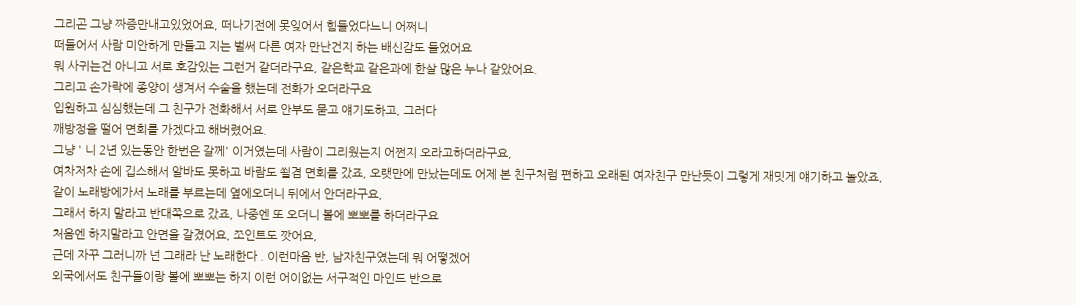그리곤 그냥 짜증만내고있었어요, 떠나기전에 못잊어서 힘들었다느니 어쩌니
떠들어서 사람 미안하게 만들고 지는 벌써 다른 여자 만난건지 하는 배신감도 들었어요
뭐 사귀는건 아니고 서로 호감있는 그런거 같더라구요, 같은학교 같은과에 한살 많은 누나 같았어요.
그리고 손가락에 종양이 생겨서 수술을 했는데 전화가 오더라구요
입원하고 심심했는데 그 친구가 전화해서 서로 안부도 묻고 얘기도하고, 그러다
깨방정을 떨어 면회를 가겠다고 해버렸어요.
그냥 ' 니 2년 있는동안 한번은 갈께' 이거였는데 사람이 그리웠는지 어쩐지 오라고하더라구요,
여차저차 손에 깁스해서 알바도 못하고 바람도 쐴겸 면회를 갔죠, 오랫만에 만났는데도 어제 본 친구처럼 편하고 오래된 여자친구 만난듯이 그렇게 재밋게 얘기하고 놀았죠,
같이 노래방에가서 노래를 부르는데 옆에오더니 뒤에서 안더라구요,
그래서 하지 말라고 반대쪽으로 갔죠, 나중엔 또 오더니 볼에 뽀뽀를 하더라구요
처음엔 하지말라고 안면을 갈겼어요, 쪼인트도 깟어요,
근데 자꾸 그러니까 넌 그래라 난 노래한다 . 이런마음 반, 남자친구였는데 뭐 어떻겠어
외국에서도 친구들이랑 볼에 뽀뽀는 하지 이런 어이없는 서구적인 마인드 반으로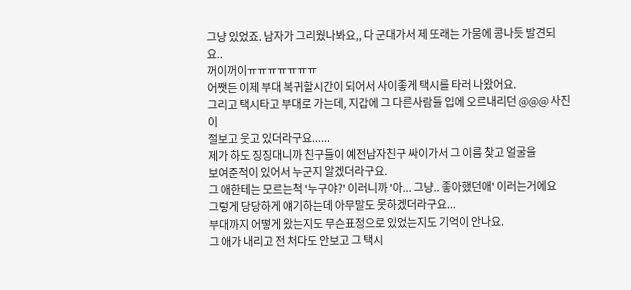그냥 있었죠. 남자가 그리웠나봐요,, 다 군대가서 제 또래는 가뭄에 콩나듯 발견되요..
꺼이꺼이ㅠㅠㅠㅠㅠㅠㅠ
어쨋든 이제 부대 복귀할시간이 되어서 사이좋게 택시를 타러 나왔어요.
그리고 택시타고 부대로 가는데, 지갑에 그 다른사람들 입에 오르내리던 @@@ 사진이
절보고 웃고 있더라구요......
제가 하도 징징대니까 친구들이 예전남자친구 싸이가서 그 이름 찾고 얼굴을
보여준적이 있어서 누군지 알겠더라구요.
그 애한테는 모르는척 '누구야?' 이러니까 '아... 그냥.. 좋아했던애' 이러는거에요
그렇게 당당하게 얘기하는데 아무말도 못하겠더라구요...
부대까지 어떻게 왔는지도 무슨표정으로 있었는지도 기억이 안나요.
그 애가 내리고 전 처다도 안보고 그 택시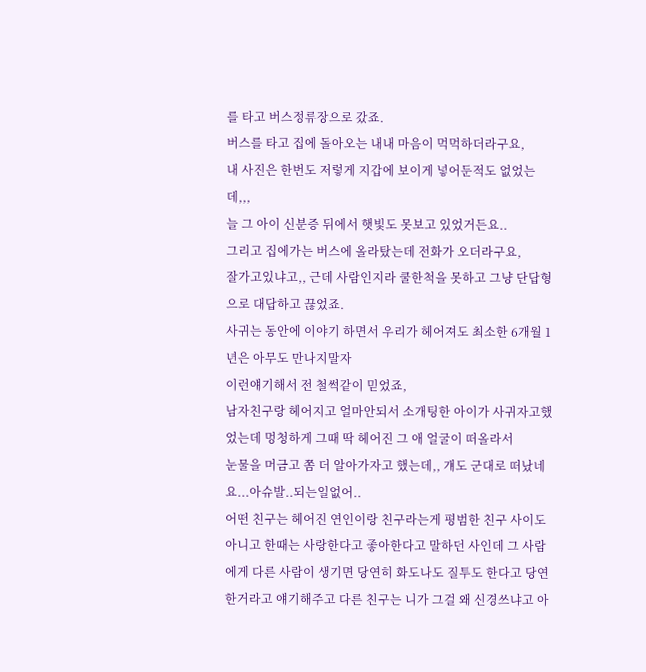를 타고 버스정류장으로 갔죠.
버스를 타고 집에 돌아오는 내내 마음이 먹먹하더라구요,
내 사진은 한번도 저렇게 지갑에 보이게 넣어둔적도 없었는데,,,
늘 그 아이 신분증 뒤에서 햇빛도 못보고 있었거든요..
그리고 집에가는 버스에 올라탔는데 전화가 오더라구요,
잘가고있냐고,, 근데 사람인지라 쿨한척을 못하고 그냥 단답형으로 대답하고 끊었죠.
사귀는 동안에 이야기 하면서 우리가 헤어져도 최소한 6개월 1년은 아무도 만나지말자
이런얘기해서 전 철썩같이 믿었죠,
남자친구랑 헤어지고 얼마안되서 소개팅한 아이가 사귀자고했었는데 멍청하게 그때 딱 헤어진 그 애 얼굴이 떠올라서
눈물을 머금고 쫌 더 알아가자고 했는데,, 걔도 군대로 떠났네요...아슈발..되는일없어..
어떤 친구는 헤어진 연인이랑 친구라는게 평범한 친구 사이도 아니고 한때는 사랑한다고 좋아한다고 말하던 사인데 그 사람에게 다른 사람이 생기면 당연히 화도나도 질투도 한다고 당연한거라고 얘기해주고 다른 친구는 니가 그걸 왜 신경쓰냐고 아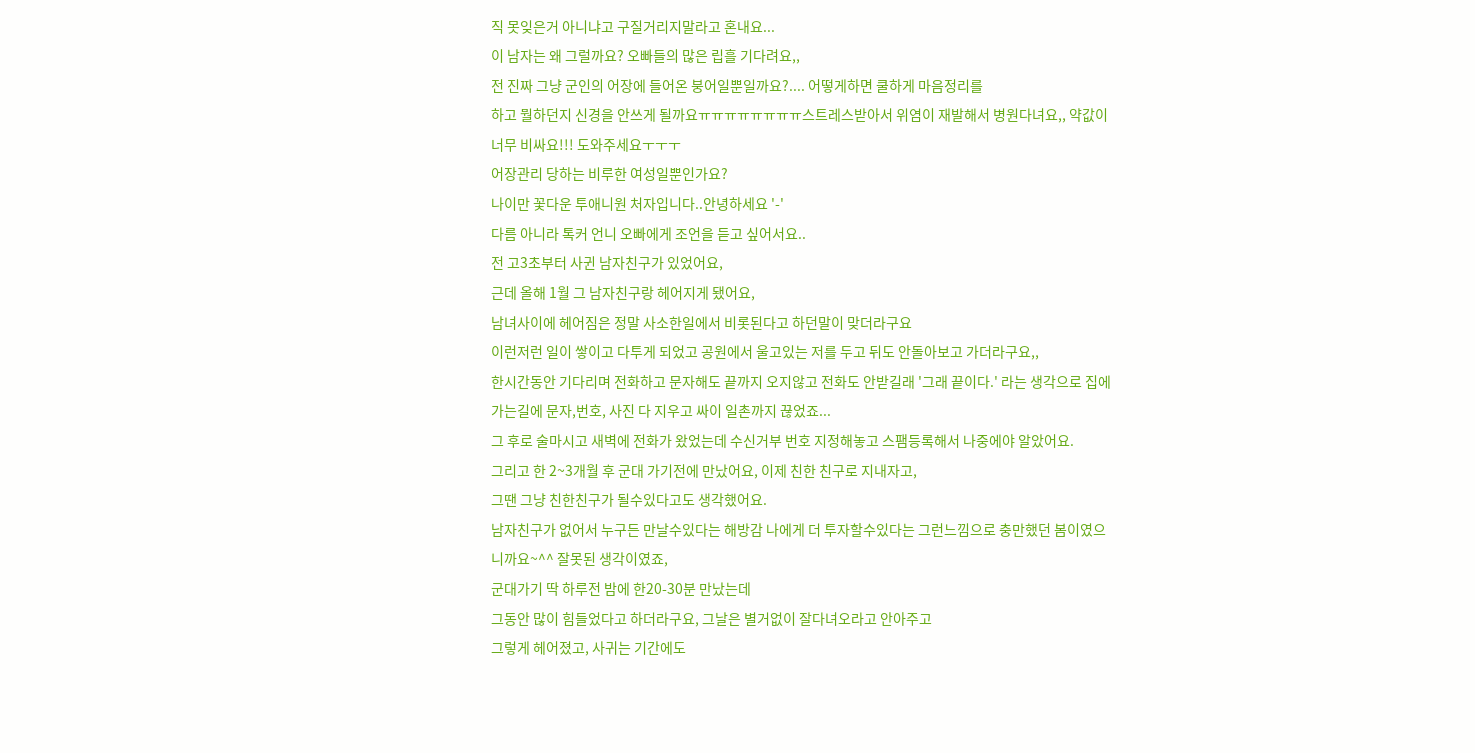직 못잊은거 아니냐고 구질거리지말라고 혼내요...
이 남자는 왜 그럴까요? 오빠들의 많은 립흘 기다려요,,
전 진짜 그냥 군인의 어장에 들어온 붕어일뿐일까요?.... 어떻게하면 쿨하게 마음정리를
하고 뭘하던지 신경을 안쓰게 될까요ㅠㅠㅠㅠㅠㅠㅠㅠ스트레스받아서 위염이 재발해서 병원다녀요,, 약값이 너무 비싸요!!! 도와주세요ㅜㅜㅜ
어장관리 당하는 비루한 여성일뿐인가요?
나이만 꽃다운 투애니원 처자입니다..안녕하세요 '-'
다름 아니라 톡커 언니 오빠에게 조언을 듣고 싶어서요..
전 고3초부터 사귄 남자친구가 있었어요,
근데 올해 1월 그 남자친구랑 헤어지게 됐어요,
남녀사이에 헤어짐은 정말 사소한일에서 비롯된다고 하던말이 맞더라구요
이런저런 일이 쌓이고 다투게 되었고 공원에서 울고있는 저를 두고 뒤도 안돌아보고 가더라구요,,
한시간동안 기다리며 전화하고 문자해도 끝까지 오지않고 전화도 안받길래 '그래 끝이다.' 라는 생각으로 집에가는길에 문자,번호, 사진 다 지우고 싸이 일촌까지 끊었죠...
그 후로 술마시고 새벽에 전화가 왔었는데 수신거부 번호 지정해놓고 스팸등록해서 나중에야 알았어요.
그리고 한 2~3개월 후 군대 가기전에 만났어요, 이제 친한 친구로 지내자고,
그땐 그냥 친한친구가 될수있다고도 생각했어요.
남자친구가 없어서 누구든 만날수있다는 해방감 나에게 더 투자할수있다는 그런느낌으로 충만했던 봄이였으니까요~^^ 잘못된 생각이였죠,
군대가기 딱 하루전 밤에 한20-30분 만났는데
그동안 많이 힘들었다고 하더라구요, 그날은 별거없이 잘다녀오라고 안아주고
그렇게 헤어졌고, 사귀는 기간에도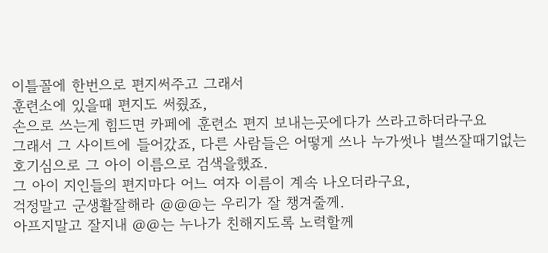이틀꼴에 한번으로 편지써주고 그래서
훈련소에 있을때 편지도 써줬죠,
손으로 쓰는게 힘드면 카페에 훈련소 편지 보내는곳에다가 쓰라고하더라구요
그래서 그 사이트에 들어갔죠, 다른 사람들은 어떻게 쓰나 누가썻나 별쓰잘때기없는
호기심으로 그 아이 이름으로 검색을했죠.
그 아이 지인들의 편지마다 어느 여자 이름이 계속 나오더라구요,
걱정말고 군생활잘해라 @@@는 우리가 잘 챙겨줄께.
아프지말고 잘지내 @@는 누나가 친해지도록 노력할께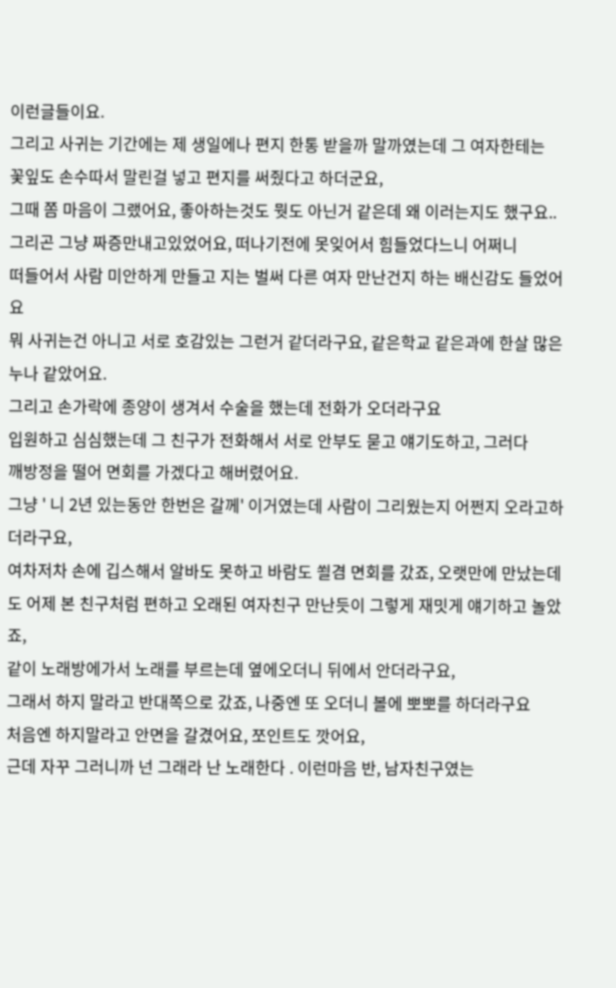이런글들이요.
그리고 사귀는 기간에는 제 생일에나 편지 한통 받을까 말까였는데 그 여자한테는
꽃잎도 손수따서 말린걸 넣고 편지를 써줬다고 하더군요,
그때 쫌 마음이 그랬어요, 좋아하는것도 뭣도 아닌거 같은데 왜 이러는지도 했구요..
그리곤 그냥 짜증만내고있었어요, 떠나기전에 못잊어서 힘들었다느니 어쩌니
떠들어서 사람 미안하게 만들고 지는 벌써 다른 여자 만난건지 하는 배신감도 들었어요
뭐 사귀는건 아니고 서로 호감있는 그런거 같더라구요, 같은학교 같은과에 한살 많은 누나 같았어요.
그리고 손가락에 종양이 생겨서 수술을 했는데 전화가 오더라구요
입원하고 심심했는데 그 친구가 전화해서 서로 안부도 묻고 얘기도하고, 그러다
깨방정을 떨어 면회를 가겠다고 해버렸어요.
그냥 ' 니 2년 있는동안 한번은 갈께' 이거였는데 사람이 그리웠는지 어쩐지 오라고하더라구요,
여차저차 손에 깁스해서 알바도 못하고 바람도 쐴겸 면회를 갔죠, 오랫만에 만났는데도 어제 본 친구처럼 편하고 오래된 여자친구 만난듯이 그렇게 재밋게 얘기하고 놀았죠,
같이 노래방에가서 노래를 부르는데 옆에오더니 뒤에서 안더라구요,
그래서 하지 말라고 반대쪽으로 갔죠, 나중엔 또 오더니 볼에 뽀뽀를 하더라구요
처음엔 하지말라고 안면을 갈겼어요, 쪼인트도 깟어요,
근데 자꾸 그러니까 넌 그래라 난 노래한다 . 이런마음 반, 남자친구였는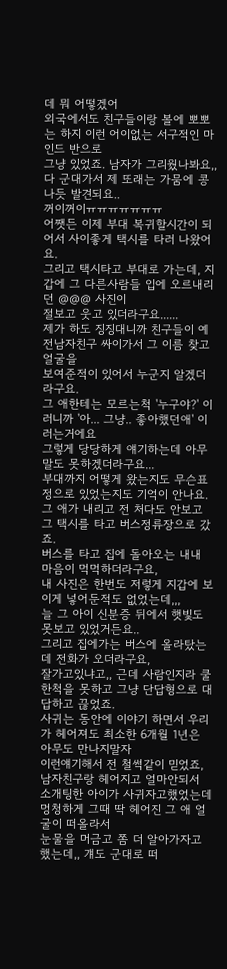데 뭐 어떻겠어
외국에서도 친구들이랑 볼에 뽀뽀는 하지 이런 어이없는 서구적인 마인드 반으로
그냥 있었죠. 남자가 그리웠나봐요,, 다 군대가서 제 또래는 가뭄에 콩나듯 발견되요..
꺼이꺼이ㅠㅠㅠㅠㅠㅠㅠ
어쨋든 이제 부대 복귀할시간이 되어서 사이좋게 택시를 타러 나왔어요.
그리고 택시타고 부대로 가는데, 지갑에 그 다른사람들 입에 오르내리던 @@@ 사진이
절보고 웃고 있더라구요......
제가 하도 징징대니까 친구들이 예전남자친구 싸이가서 그 이름 찾고 얼굴을
보여준적이 있어서 누군지 알겠더라구요.
그 애한테는 모르는척 '누구야?' 이러니까 '아... 그냥.. 좋아했던애' 이러는거에요
그렇게 당당하게 얘기하는데 아무말도 못하겠더라구요...
부대까지 어떻게 왔는지도 무슨표정으로 있었는지도 기억이 안나요.
그 애가 내리고 전 처다도 안보고 그 택시를 타고 버스정류장으로 갔죠.
버스를 타고 집에 돌아오는 내내 마음이 먹먹하더라구요,
내 사진은 한번도 저렇게 지갑에 보이게 넣어둔적도 없었는데,,,
늘 그 아이 신분증 뒤에서 햇빛도 못보고 있었거든요..
그리고 집에가는 버스에 올라탔는데 전화가 오더라구요,
잘가고있냐고,, 근데 사람인지라 쿨한척을 못하고 그냥 단답형으로 대답하고 끊었죠.
사귀는 동안에 이야기 하면서 우리가 헤어져도 최소한 6개월 1년은 아무도 만나지말자
이런얘기해서 전 철썩같이 믿었죠,
남자친구랑 헤어지고 얼마안되서 소개팅한 아이가 사귀자고했었는데
멍청하게 그때 딱 헤어진 그 애 얼굴이 떠올라서
눈물을 머금고 쫌 더 알아가자고 했는데,, 걔도 군대로 떠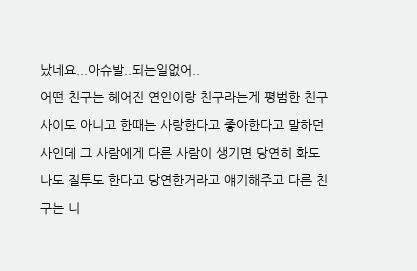났네요...아슈발..되는일없어..
어떤 친구는 헤어진 연인이랑 친구라는게 평범한 친구 사이도 아니고 한때는 사랑한다고 좋아한다고 말하던 사인데 그 사람에게 다른 사람이 생기면 당연히 화도나도 질투도 한다고 당연한거라고 얘기해주고 다른 친구는 니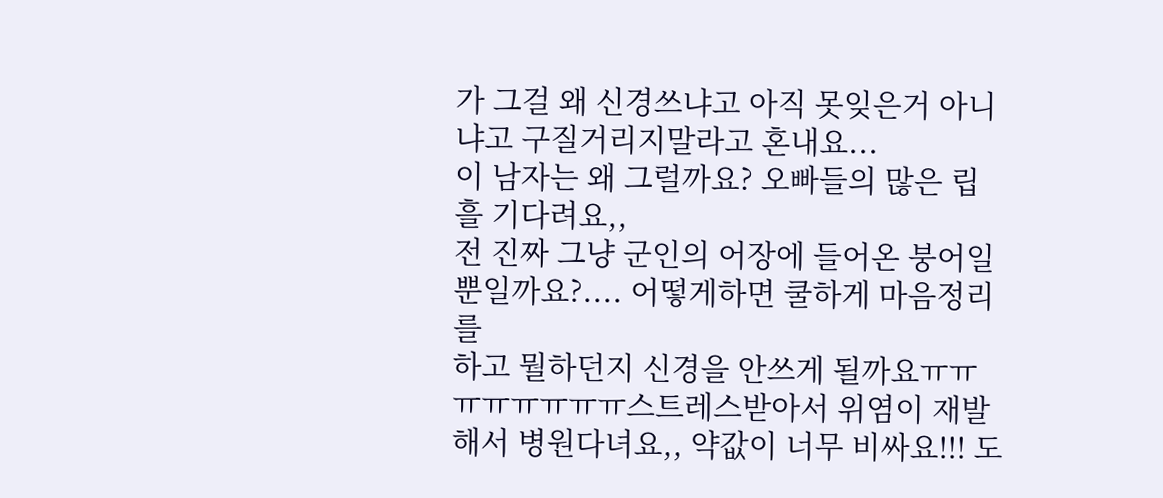가 그걸 왜 신경쓰냐고 아직 못잊은거 아니냐고 구질거리지말라고 혼내요...
이 남자는 왜 그럴까요? 오빠들의 많은 립흘 기다려요,,
전 진짜 그냥 군인의 어장에 들어온 붕어일뿐일까요?.... 어떻게하면 쿨하게 마음정리를
하고 뭘하던지 신경을 안쓰게 될까요ㅠㅠㅠㅠㅠㅠㅠㅠ스트레스받아서 위염이 재발해서 병원다녀요,, 약값이 너무 비싸요!!! 도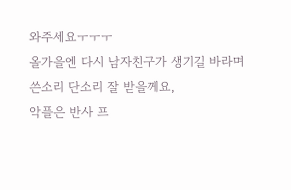와주세요ㅜㅜㅜ
올가을엔 다시 남자친구가 생기길 바라며 쓴소리 단소리 잘 받을께요,
악플은 반사 프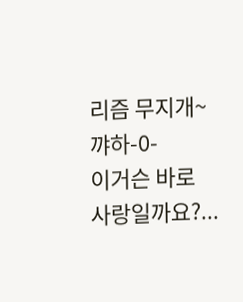리즘 무지개~꺄하-0-
이거슨 바로 사랑일까요?...